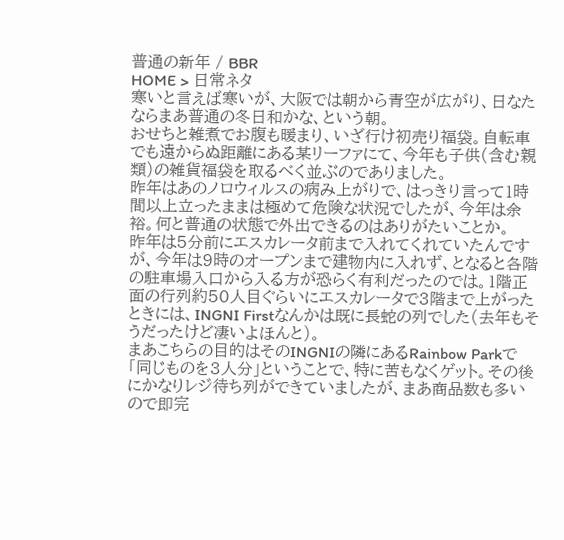普通の新年 / BBR
HOME > 日常ネタ
寒いと言えば寒いが、大阪では朝から青空が広がり、日なたならまあ普通の冬日和かな、という朝。
おせちと雑煮でお腹も暖まり、いざ行け初売り福袋。自転車でも遠からぬ距離にある某リーファにて、今年も子供(含む親類)の雑貨福袋を取るべく並ぶのでありました。
昨年はあのノロウィルスの病み上がりで、はっきり言って1時間以上立ったままは極めて危険な状況でしたが、今年は余裕。何と普通の状態で外出できるのはありがたいことか。
昨年は5分前にエスカレータ前まで入れてくれていたんですが、今年は9時のオープンまで建物内に入れず、となると各階の駐車場入口から入る方が恐らく有利だったのでは。1階正面の行列約50人目ぐらいにエスカレータで3階まで上がったときには、INGNI Firstなんかは既に長蛇の列でした(去年もそうだったけど凄いよほんと)。
まあこちらの目的はそのINGNIの隣にあるRainbow Parkで「同じものを3人分」ということで、特に苦もなくゲット。その後にかなりレジ待ち列ができていましたが、まあ商品数も多いので即完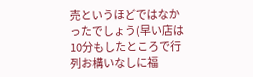売というほどではなかったでしょう(早い店は10分もしたところで行列お構いなしに福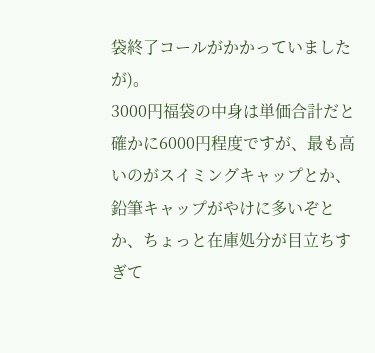袋終了コールがかかっていましたが)。
3000円福袋の中身は単価合計だと確かに6000円程度ですが、最も高いのがスイミングキャップとか、鉛筆キャップがやけに多いぞとか、ちょっと在庫処分が目立ちすぎて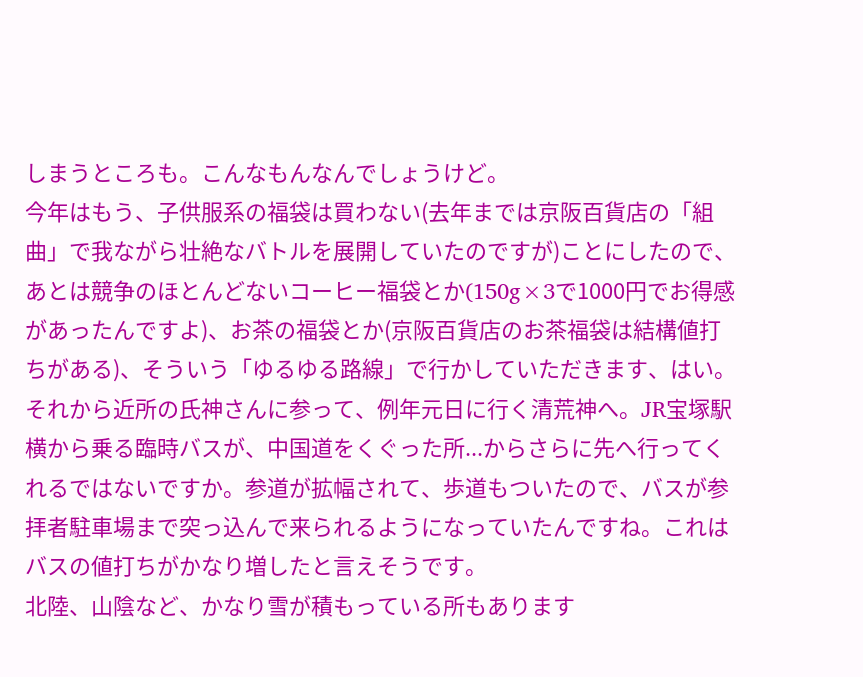しまうところも。こんなもんなんでしょうけど。
今年はもう、子供服系の福袋は買わない(去年までは京阪百貨店の「組曲」で我ながら壮絶なバトルを展開していたのですが)ことにしたので、あとは競争のほとんどないコーヒー福袋とか(150g×3で1000円でお得感があったんですよ)、お茶の福袋とか(京阪百貨店のお茶福袋は結構値打ちがある)、そういう「ゆるゆる路線」で行かしていただきます、はい。
それから近所の氏神さんに参って、例年元日に行く清荒神へ。JR宝塚駅横から乗る臨時バスが、中国道をくぐった所...からさらに先へ行ってくれるではないですか。参道が拡幅されて、歩道もついたので、バスが参拝者駐車場まで突っ込んで来られるようになっていたんですね。これはバスの値打ちがかなり増したと言えそうです。
北陸、山陰など、かなり雪が積もっている所もあります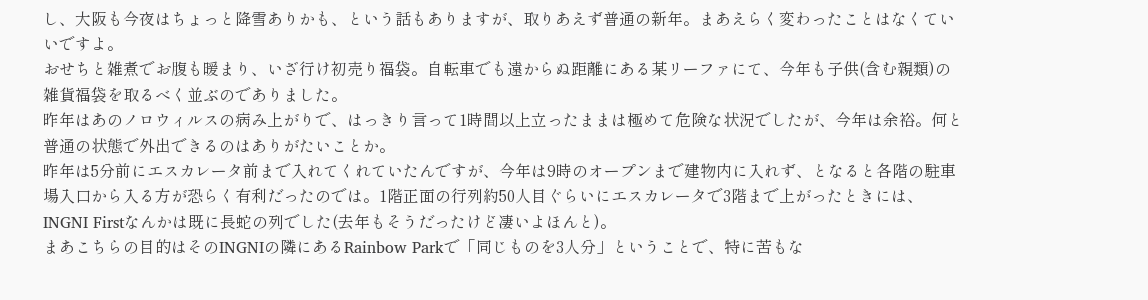し、大阪も今夜はちょっと降雪ありかも、という話もありますが、取りあえず普通の新年。まあえらく変わったことはなくていいですよ。
おせちと雑煮でお腹も暖まり、いざ行け初売り福袋。自転車でも遠からぬ距離にある某リーファにて、今年も子供(含む親類)の雑貨福袋を取るべく並ぶのでありました。
昨年はあのノロウィルスの病み上がりで、はっきり言って1時間以上立ったままは極めて危険な状況でしたが、今年は余裕。何と普通の状態で外出できるのはありがたいことか。
昨年は5分前にエスカレータ前まで入れてくれていたんですが、今年は9時のオープンまで建物内に入れず、となると各階の駐車場入口から入る方が恐らく有利だったのでは。1階正面の行列約50人目ぐらいにエスカレータで3階まで上がったときには、INGNI Firstなんかは既に長蛇の列でした(去年もそうだったけど凄いよほんと)。
まあこちらの目的はそのINGNIの隣にあるRainbow Parkで「同じものを3人分」ということで、特に苦もな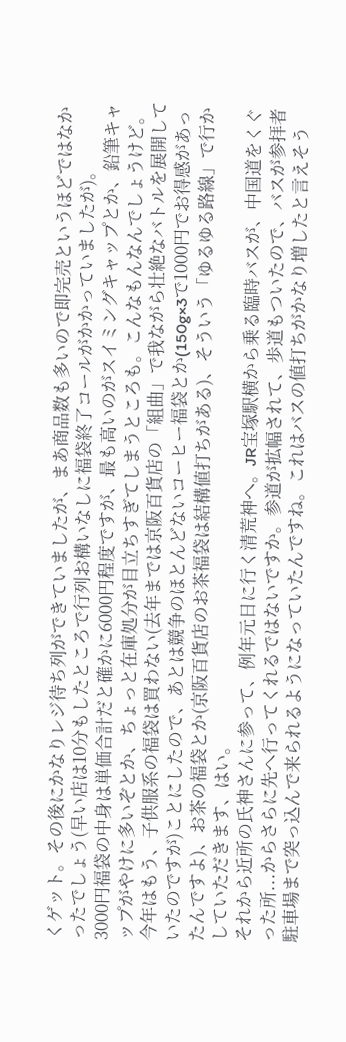くゲット。その後にかなりレジ待ち列ができていましたが、まあ商品数も多いので即完売というほどではなかったでしょう(早い店は10分もしたところで行列お構いなしに福袋終了コールがかかっていましたが)。
3000円福袋の中身は単価合計だと確かに6000円程度ですが、最も高いのがスイミングキャップとか、鉛筆キャップがやけに多いぞとか、ちょっと在庫処分が目立ちすぎてしまうところも。こんなもんなんでしょうけど。
今年はもう、子供服系の福袋は買わない(去年までは京阪百貨店の「組曲」で我ながら壮絶なバトルを展開していたのですが)ことにしたので、あとは競争のほとんどないコーヒー福袋とか(150g×3で1000円でお得感があったんですよ)、お茶の福袋とか(京阪百貨店のお茶福袋は結構値打ちがある)、そういう「ゆるゆる路線」で行かしていただきます、はい。
それから近所の氏神さんに参って、例年元日に行く清荒神へ。JR宝塚駅横から乗る臨時バスが、中国道をくぐった所...からさらに先へ行ってくれるではないですか。参道が拡幅されて、歩道もついたので、バスが参拝者駐車場まで突っ込んで来られるようになっていたんですね。これはバスの値打ちがかなり増したと言えそう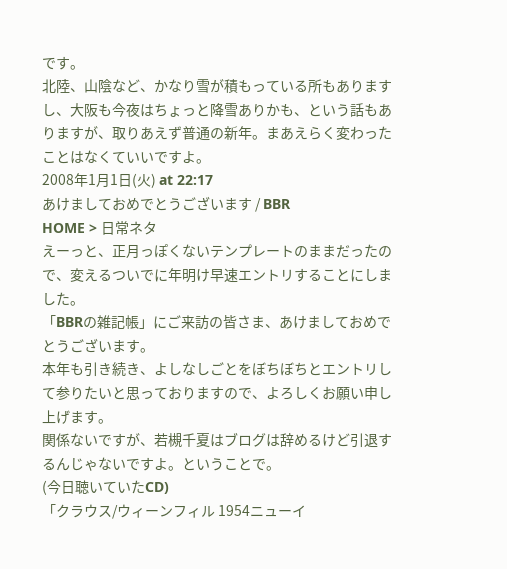です。
北陸、山陰など、かなり雪が積もっている所もありますし、大阪も今夜はちょっと降雪ありかも、という話もありますが、取りあえず普通の新年。まあえらく変わったことはなくていいですよ。
2008年1月1日(火) at 22:17
あけましておめでとうございます / BBR
HOME > 日常ネタ
えーっと、正月っぽくないテンプレートのままだったので、変えるついでに年明け早速エントリすることにしました。
「BBRの雑記帳」にご来訪の皆さま、あけましておめでとうございます。
本年も引き続き、よしなしごとをぼちぼちとエントリして参りたいと思っておりますので、よろしくお願い申し上げます。
関係ないですが、若槻千夏はブログは辞めるけど引退するんじゃないですよ。ということで。
(今日聴いていたCD)
「クラウス/ウィーンフィル 1954ニューイ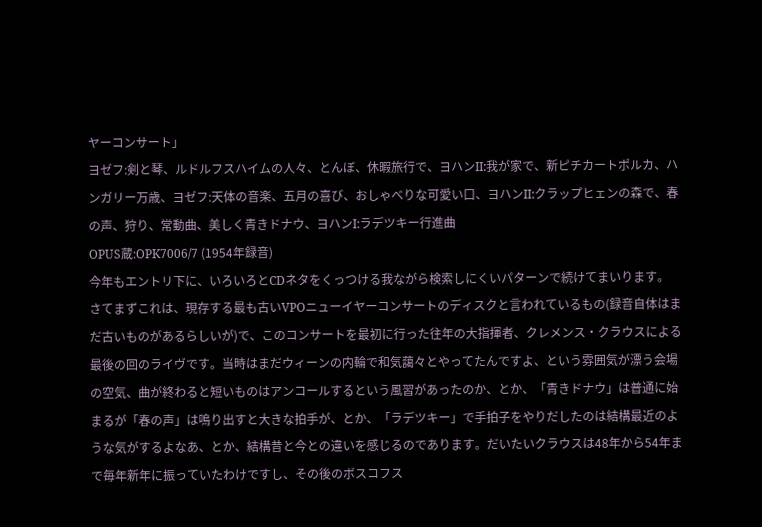ヤーコンサート」
ヨゼフ:剣と琴、ルドルフスハイムの人々、とんぼ、休暇旅行で、ヨハンII:我が家で、新ピチカートポルカ、ハンガリー万歳、ヨゼフ:天体の音楽、五月の喜び、おしゃべりな可愛い口、ヨハンII:クラップヒェンの森で、春の声、狩り、常動曲、美しく青きドナウ、ヨハンI:ラデツキー行進曲
OPUS蔵:OPK7006/7 (1954年録音)
今年もエントリ下に、いろいろとCDネタをくっつける我ながら検索しにくいパターンで続けてまいります。
さてまずこれは、現存する最も古いVPOニューイヤーコンサートのディスクと言われているもの(録音自体はまだ古いものがあるらしいが)で、このコンサートを最初に行った往年の大指揮者、クレメンス・クラウスによる最後の回のライヴです。当時はまだウィーンの内輪で和気藹々とやってたんですよ、という雰囲気が漂う会場の空気、曲が終わると短いものはアンコールするという風習があったのか、とか、「青きドナウ」は普通に始まるが「春の声」は鳴り出すと大きな拍手が、とか、「ラデツキー」で手拍子をやりだしたのは結構最近のような気がするよなあ、とか、結構昔と今との違いを感じるのであります。だいたいクラウスは48年から54年まで毎年新年に振っていたわけですし、その後のボスコフス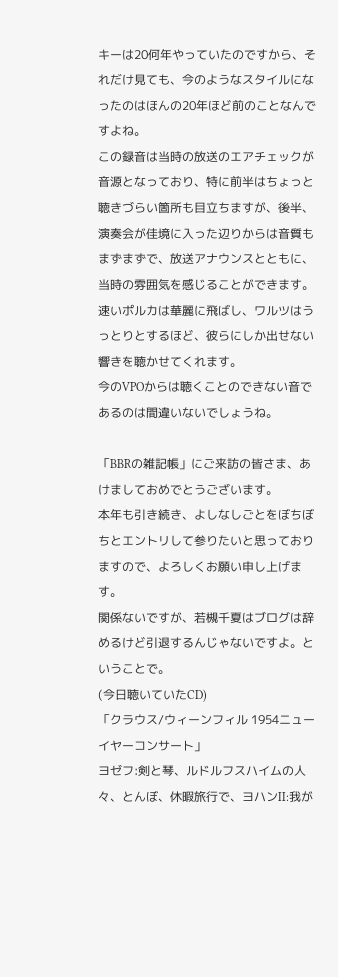キーは20何年やっていたのですから、それだけ見ても、今のようなスタイルになったのはほんの20年ほど前のことなんですよね。
この録音は当時の放送のエアチェックが音源となっており、特に前半はちょっと聴きづらい箇所も目立ちますが、後半、演奏会が佳境に入った辺りからは音質もまずまずで、放送アナウンスとともに、当時の雰囲気を感じることができます。
速いポルカは華麗に飛ばし、ワルツはうっとりとするほど、彼らにしか出せない響きを聴かせてくれます。
今のVPOからは聴くことのできない音であるのは間違いないでしょうね。

「BBRの雑記帳」にご来訪の皆さま、あけましておめでとうございます。
本年も引き続き、よしなしごとをぼちぼちとエントリして参りたいと思っておりますので、よろしくお願い申し上げます。
関係ないですが、若槻千夏はブログは辞めるけど引退するんじゃないですよ。ということで。
(今日聴いていたCD)
「クラウス/ウィーンフィル 1954ニューイヤーコンサート」
ヨゼフ:剣と琴、ルドルフスハイムの人々、とんぼ、休暇旅行で、ヨハンII:我が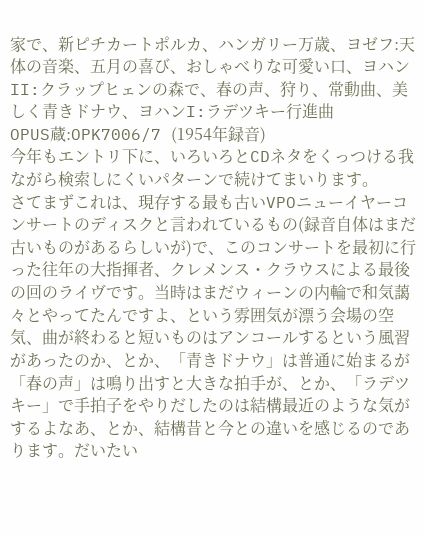家で、新ピチカートポルカ、ハンガリー万歳、ヨゼフ:天体の音楽、五月の喜び、おしゃべりな可愛い口、ヨハンII:クラップヒェンの森で、春の声、狩り、常動曲、美しく青きドナウ、ヨハンI:ラデツキー行進曲
OPUS蔵:OPK7006/7 (1954年録音)
今年もエントリ下に、いろいろとCDネタをくっつける我ながら検索しにくいパターンで続けてまいります。
さてまずこれは、現存する最も古いVPOニューイヤーコンサートのディスクと言われているもの(録音自体はまだ古いものがあるらしいが)で、このコンサートを最初に行った往年の大指揮者、クレメンス・クラウスによる最後の回のライヴです。当時はまだウィーンの内輪で和気藹々とやってたんですよ、という雰囲気が漂う会場の空気、曲が終わると短いものはアンコールするという風習があったのか、とか、「青きドナウ」は普通に始まるが「春の声」は鳴り出すと大きな拍手が、とか、「ラデツキー」で手拍子をやりだしたのは結構最近のような気がするよなあ、とか、結構昔と今との違いを感じるのであります。だいたい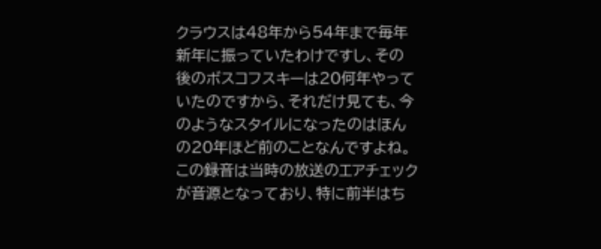クラウスは48年から54年まで毎年新年に振っていたわけですし、その後のボスコフスキーは20何年やっていたのですから、それだけ見ても、今のようなスタイルになったのはほんの20年ほど前のことなんですよね。
この録音は当時の放送のエアチェックが音源となっており、特に前半はち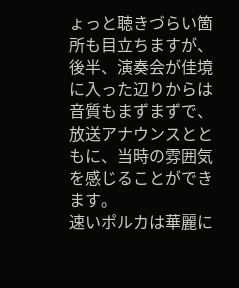ょっと聴きづらい箇所も目立ちますが、後半、演奏会が佳境に入った辺りからは音質もまずまずで、放送アナウンスとともに、当時の雰囲気を感じることができます。
速いポルカは華麗に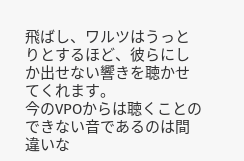飛ばし、ワルツはうっとりとするほど、彼らにしか出せない響きを聴かせてくれます。
今のVPOからは聴くことのできない音であるのは間違いな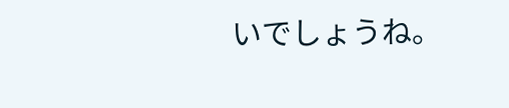いでしょうね。